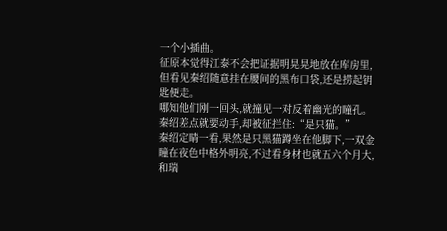一个小插曲。
征原本觉得江泰不会把证据明晃晃地放在库房里,但看见秦绍随意挂在腰间的黑布口袋,还是捞起钥匙便走。
哪知他们刚一回头,就撞见一对反着幽光的瞳孔。
秦绍差点就要动手,却被征拦住:“是只猫。”
秦绍定睛一看,果然是只黑猫蹲坐在他脚下,一双金瞳在夜色中格外明亮,不过看身材也就五六个月大,和瑞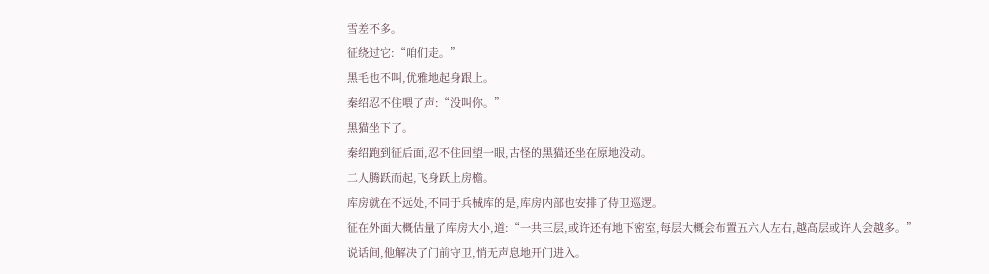雪差不多。
征绕过它:“咱们走。”
黑毛也不叫,优雅地起身跟上。
秦绍忍不住喂了声:“没叫你。”
黑猫坐下了。
秦绍跑到征后面,忍不住回望一眼,古怪的黑猫还坐在原地没动。
二人腾跃而起,飞身跃上房檐。
库房就在不远处,不同于兵械库的是,库房内部也安排了侍卫巡逻。
征在外面大概估量了库房大小,道:“一共三层,或许还有地下密室,每层大概会布置五六人左右,越高层或许人会越多。”
说话间,他解决了门前守卫,悄无声息地开门进入。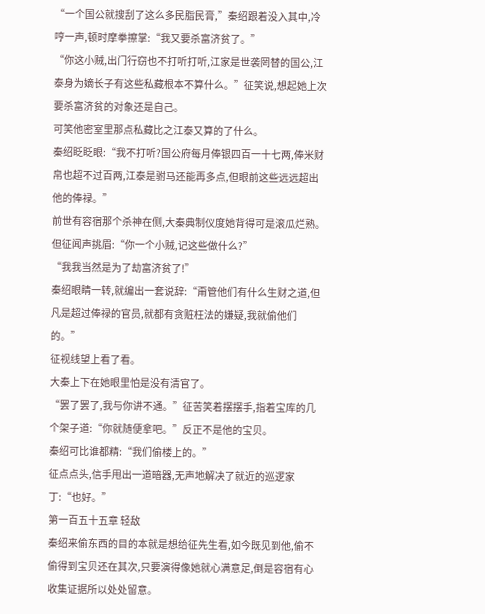“一个国公就搜刮了这么多民脂民膏,”秦绍跟着没入其中,冷哼一声,顿时摩拳擦掌:“我又要杀富济贫了。”
“你这小贼,出门行窃也不打听打听,江家是世袭罔替的国公,江泰身为嫡长子有这些私藏根本不算什么。”征笑说,想起她上次要杀富济贫的对象还是自己。
可笑他密室里那点私藏比之江泰又算的了什么。
秦绍眨眨眼:“我不打听?国公府每月俸银四百一十七两,俸米财帛也超不过百两,江泰是驸马还能再多点,但眼前这些远远超出他的俸禄。”
前世有容宿那个杀神在侧,大秦典制仪度她背得可是滚瓜烂熟。
但征闻声挑眉:“你一个小贼,记这些做什么?”
“我我当然是为了劫富济贫了!”
秦绍眼睛一转,就编出一套说辞:“甭管他们有什么生财之道,但凡是超过俸禄的官员,就都有贪赃枉法的嫌疑,我就偷他们的。”
征视线望上看了看。
大秦上下在她眼里怕是没有清官了。
“罢了罢了,我与你讲不通。”征苦笑着摆摆手,指着宝库的几个架子道:“你就随便拿吧。”反正不是他的宝贝。
秦绍可比谁都精:“我们偷楼上的。”
征点点头,信手甩出一道暗器,无声地解决了就近的巡逻家丁:“也好。”
第一百五十五章 轻敌
秦绍来偷东西的目的本就是想给征先生看,如今既见到他,偷不偷得到宝贝还在其次,只要演得像她就心满意足,倒是容宿有心收集证据所以处处留意。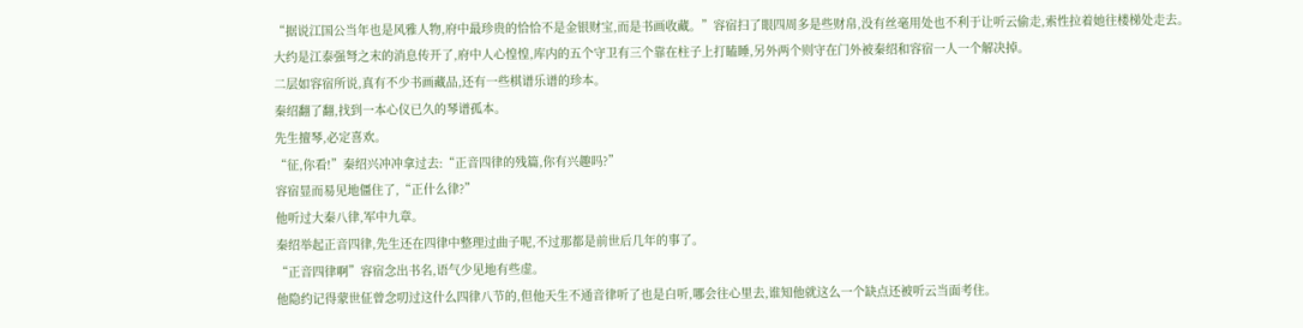“据说江国公当年也是风雅人物,府中最珍贵的恰恰不是金银财宝,而是书画收藏。”容宿扫了眼四周多是些财帛,没有丝毫用处也不利于让听云偷走,索性拉着她往楼梯处走去。
大约是江泰强弩之末的消息传开了,府中人心惶惶,库内的五个守卫有三个靠在柱子上打瞌睡,另外两个则守在门外被秦绍和容宿一人一个解决掉。
二层如容宿所说,真有不少书画藏品,还有一些棋谱乐谱的珍本。
秦绍翻了翻,找到一本心仪已久的琴谱孤本。
先生擅琴,必定喜欢。
“征,你看!”秦绍兴冲冲拿过去:“正音四律的残篇,你有兴趣吗?”
容宿显而易见地僵住了,“正什么律?”
他听过大秦八律,军中九章。
秦绍举起正音四律,先生还在四律中整理过曲子呢,不过那都是前世后几年的事了。
“正音四律啊”容宿念出书名,语气少见地有些虚。
他隐约记得蒙世佂曾念叨过这什么四律八节的,但他天生不通音律听了也是白听,哪会往心里去,谁知他就这么一个缺点还被听云当面考住。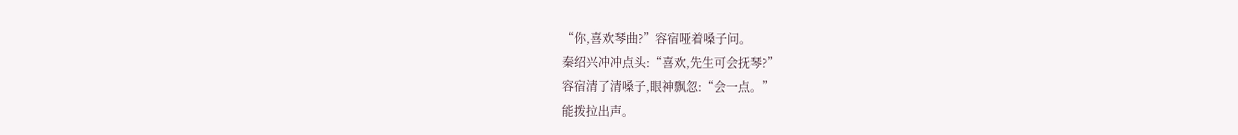“你,喜欢琴曲?”容宿哑着嗓子问。
秦绍兴冲冲点头:“喜欢,先生可会抚琴?”
容宿清了清嗓子,眼神飘忽:“会一点。”
能拨拉出声。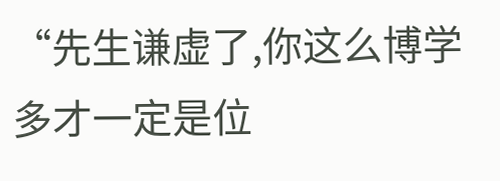“先生谦虚了,你这么博学多才一定是位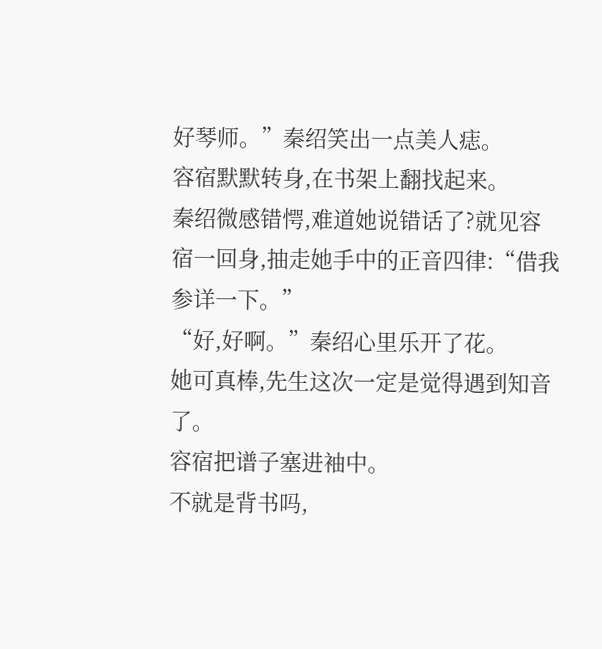好琴师。”秦绍笑出一点美人痣。
容宿默默转身,在书架上翻找起来。
秦绍微感错愕,难道她说错话了?就见容宿一回身,抽走她手中的正音四律:“借我参详一下。”
“好,好啊。”秦绍心里乐开了花。
她可真棒,先生这次一定是觉得遇到知音了。
容宿把谱子塞进袖中。
不就是背书吗,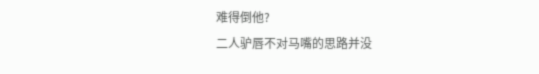难得倒他?
二人驴唇不对马嘴的思路并没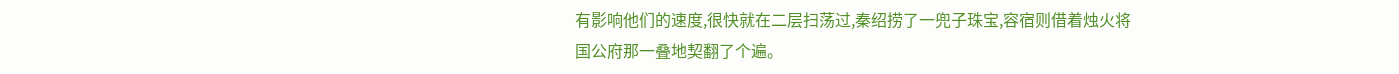有影响他们的速度,很快就在二层扫荡过,秦绍捞了一兜子珠宝,容宿则借着烛火将国公府那一叠地契翻了个遍。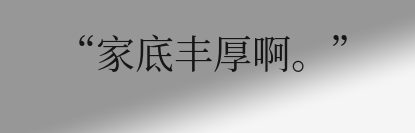“家底丰厚啊。”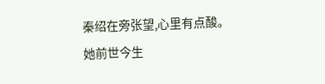秦绍在旁张望,心里有点酸。
她前世今生